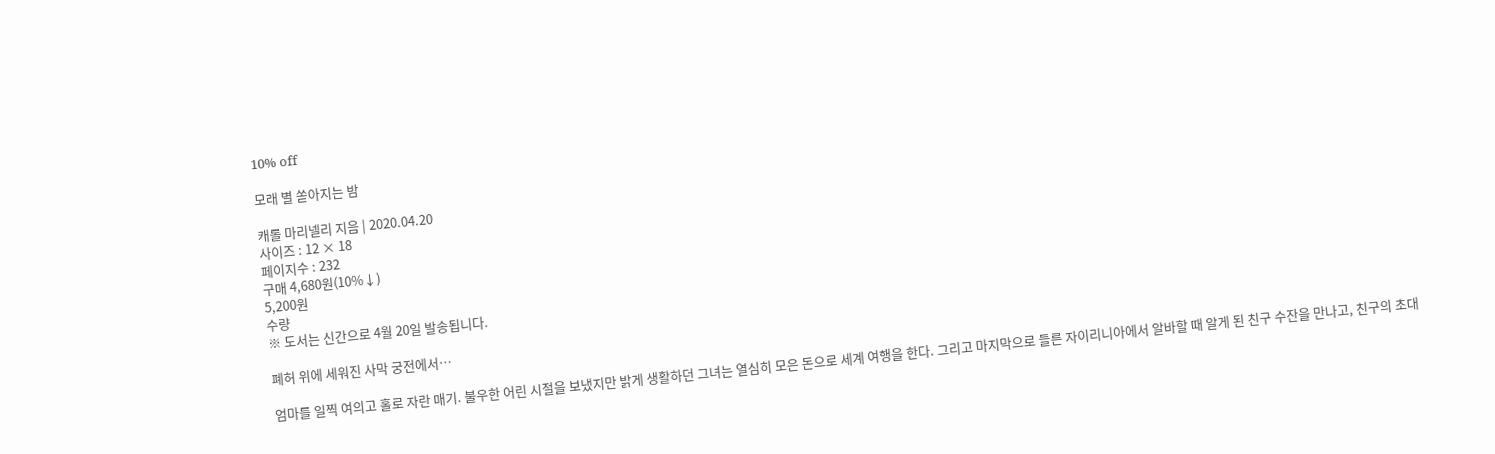10% off

모래 별 쏟아지는 밤

캐롤 마리넬리 지음 | 2020.04.20
사이즈 : 12 × 18
페이지수 : 232
구매 4,680원(10%↓)
5,200원
수량
※ 도서는 신간으로 4월 20일 발송됩니다.

폐허 위에 세워진 사막 궁전에서…

엄마를 일찍 여의고 홀로 자란 매기. 불우한 어린 시절을 보냈지만 밝게 생활하던 그녀는 열심히 모은 돈으로 세계 여행을 한다. 그리고 마지막으로 들른 자이리니아에서 알바할 때 알게 된 친구 수잔을 만나고, 친구의 초대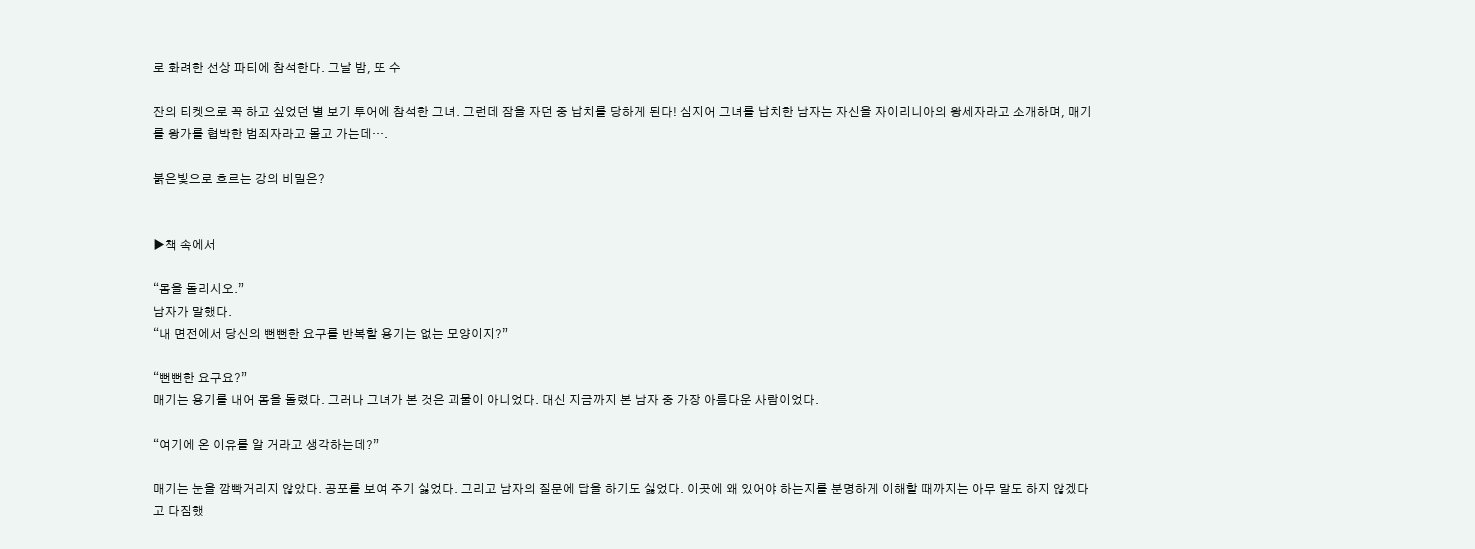로 화려한 선상 파티에 참석한다. 그날 밤, 또 수

잔의 티켓으로 꼭 하고 싶었던 별 보기 투어에 참석한 그녀. 그런데 잠을 자던 중 납치를 당하게 된다! 심지어 그녀를 납치한 남자는 자신을 자이리니아의 왕세자라고 소개하며, 매기를 왕가를 협박한 범죄자라고 몰고 가는데….

붉은빛으로 흐르는 강의 비밀은?


▶책 속에서

“몸을 돌리시오.”
남자가 말했다.
“내 면전에서 당신의 뻔뻔한 요구를 반복할 용기는 없는 모양이지?”

“뻔뻔한 요구요?”
매기는 용기를 내어 몸을 돌렸다. 그러나 그녀가 본 것은 괴물이 아니었다. 대신 지금까지 본 남자 중 가장 아름다운 사람이었다.

“여기에 온 이유를 알 거라고 생각하는데?”

매기는 눈을 깜빡거리지 않았다. 공포를 보여 주기 싫었다. 그리고 남자의 질문에 답을 하기도 싫었다. 이곳에 왜 있어야 하는지를 분명하게 이해할 때까지는 아무 말도 하지 않겠다고 다짐했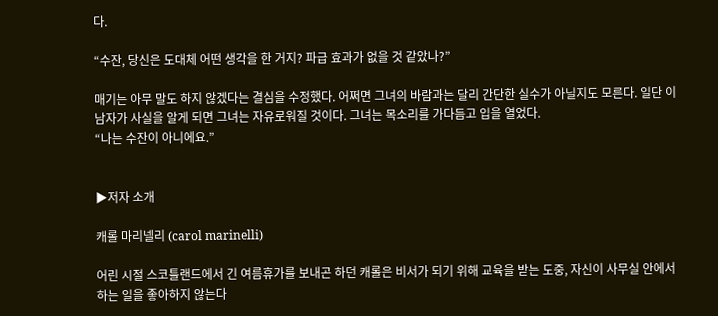다.

“수잔, 당신은 도대체 어떤 생각을 한 거지? 파급 효과가 없을 것 같았나?”

매기는 아무 말도 하지 않겠다는 결심을 수정했다. 어쩌면 그녀의 바람과는 달리 간단한 실수가 아닐지도 모른다. 일단 이 남자가 사실을 알게 되면 그녀는 자유로워질 것이다. 그녀는 목소리를 가다듬고 입을 열었다.
“나는 수잔이 아니에요.”


▶저자 소개

캐롤 마리넬리 (carol marinelli)

어린 시절 스코틀랜드에서 긴 여름휴가를 보내곤 하던 캐롤은 비서가 되기 위해 교육을 받는 도중, 자신이 사무실 안에서 하는 일을 좋아하지 않는다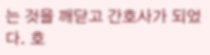는 것을 깨닫고 간호사가 되었다. 호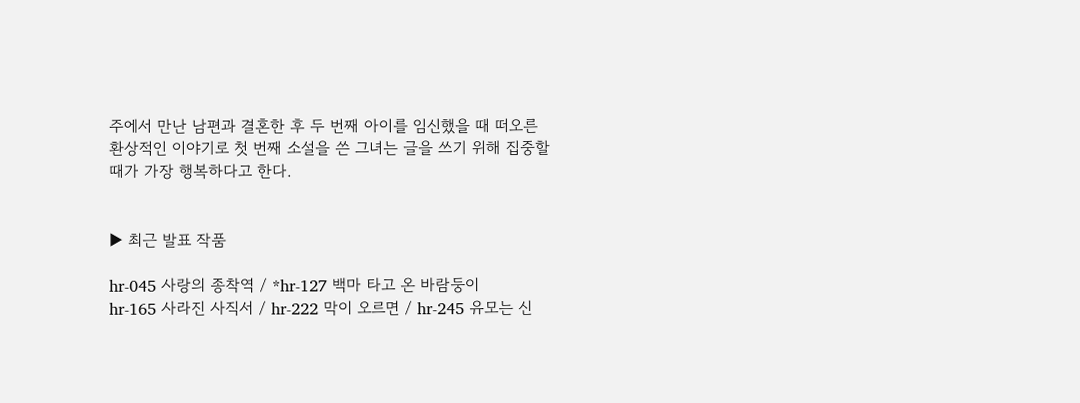주에서 만난 남편과 결혼한 후 두 번째 아이를 임신했을 때 떠오른 환상적인 이야기로 첫 번째 소설을 쓴 그녀는 글을 쓰기 위해 집중할 때가 가장 행복하다고 한다.


▶ 최근 발표 작품

hr-045 사랑의 종착역 / *hr-127 백마 타고 온 바람둥이
hr-165 사라진 사직서 / hr-222 막이 오르면 / hr-245 유모는 신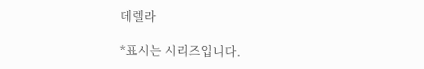데렐라

*표시는 시리즈입니다.